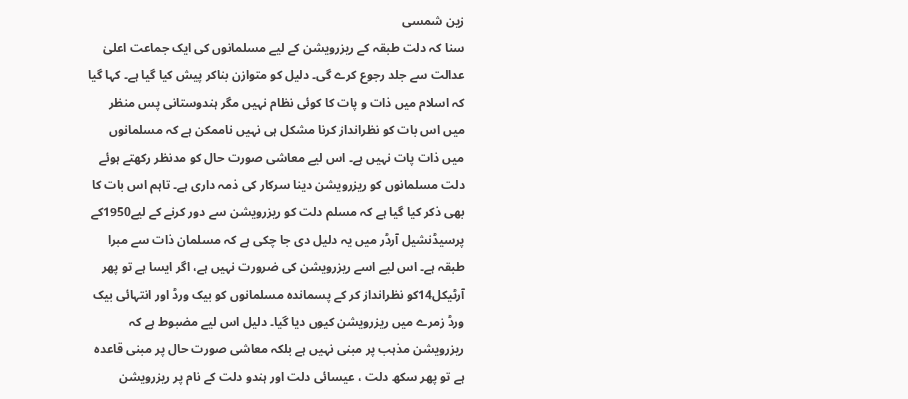زین شمسی
سنا کہ دلت طبقہ کے ریزرویشن کے لیے مسلمانوں کی ایک جماعت اعلیٰ عدالت سے جلد رجوع کرے گی۔ دلیل کو متوازن بناکر پیش کیا گیا ہے۔ کہا گیا کہ اسلام میں ذات و پات کا کوئی نظام نہیں مگر ہندوستانی پس منظر میں اس بات کو نظرانداز کرنا مشکل ہی نہیں ناممکن ہے کہ مسلمانوں میں ذات پات نہیں ہے۔ اس لیے معاشی صورت حال کو مدنظر رکھتے ہوئے دلت مسلمانوں کو ریزرویشن دینا سرکار کی ذمہ داری ہے۔ تاہم اس بات کا بھی ذکر کیا گیا ہے کہ مسلم دلت کو ریزرویشن سے دور کرنے کے لیے1950کے پرسیڈنشیل آرڈر میں یہ دلیل دی جا چکی ہے کہ مسلمان ذات سے مبرا طبقہ ہے۔ اس لیے اسے ریزرویشن کی ضرورت نہیں ہے، اگر ایسا ہے تو پھر آرٹیکل14کو نظرانداز کر کے پسماندہ مسلمانوں کو بیک ورڈ اور انتہائی بیک ورڈ زمرے میں ریزرویشن کیوں دیا گیا۔ دلیل اس لیے مضبوط ہے کہ ریزرویشن مذہب پر مبنی نہیں ہے بلکہ معاشی صورت حال پر مبنی قاعدہ ہے تو پھر سکھ دلت ، عیسائی دلت اور ہندو دلت کے نام پر ریزرویشن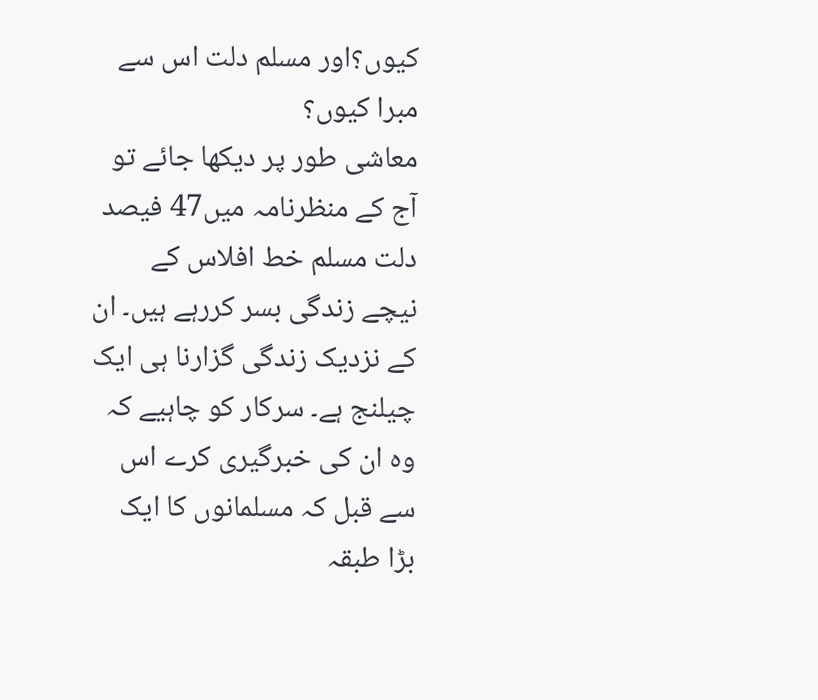کیوں؟اور مسلم دلت اس سے مبرا کیوں؟
معاشی طور پر دیکھا جائے تو آج کے منظرنامہ میں47 فیصد دلت مسلم خط افلاس کے نیچے زندگی بسر کررہے ہیں۔ ان کے نزدیک زندگی گزارنا ہی ایک چیلنج ہے۔ سرکار کو چاہیے کہ وہ ان کی خبرگیری کرے اس سے قبل کہ مسلمانوں کا ایک بڑا طبقہ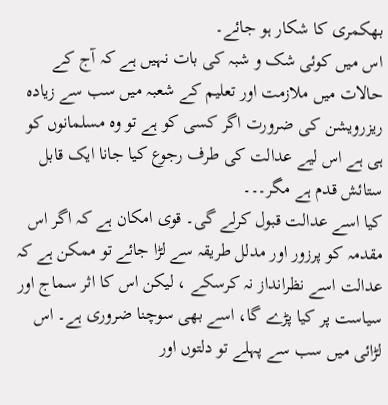بھکمری کا شکار ہو جائے۔
اس میں کوئی شک و شبہ کی بات نہیں ہے کہ آج کے حالات میں ملازمت اور تعلیم کے شعبہ میں سب سے زیادہ ریزرویشن کی ضرورت اگر کسی کو ہے تو وہ مسلمانوں کو ہی ہے اس لیے عدالت کی طرف رجوع کیا جانا ایک قابل ستائش قدم ہے مگر۔۔۔
کیا اسے عدالت قبول کرلے گی۔ قوی امکان ہے کہ اگر اس مقدمہ کو پرزور اور مدلل طریقہ سے لڑا جائے تو ممکن ہے کہ عدالت اسے نظرانداز نہ کرسکے ، لیکن اس کا اثر سماج اور سیاست پر کیا پڑے گا، اسے بھی سوچنا ضروری ہے۔ اس لڑائی میں سب سے پہلے تو دلتوں اور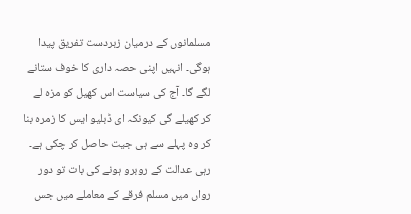مسلمانوں کے درمیان زبردست تفریق پیدا ہوگی۔ انہیں اپنی حصہ داری کا خوف ستانے لگے گا۔ آج کی سیاست اس کھیل کو مزہ لے کر کھیلے گی کیونکہ ای ڈبلیو ایس کا زمرہ بنا کر وہ پہلے سے ہی جیت حاصل کر چکی ہے۔ رہی عدالت کے روبرو ہونے کی بات تو دور رواں میں مسلم فرقے کے معاملے میں جس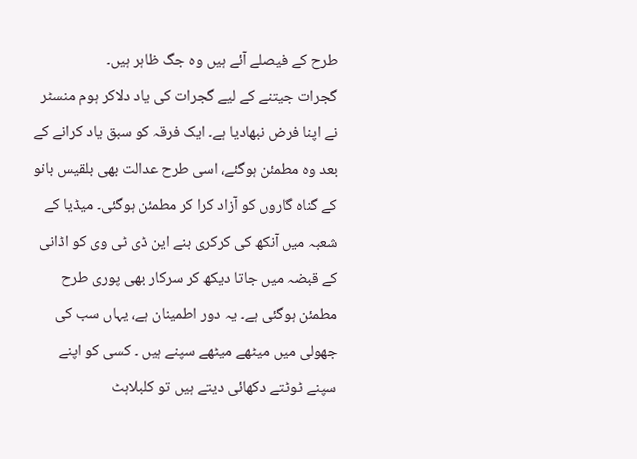طرح کے فیصلے آئے ہیں وہ جگ ظاہر ہیں۔
گجرات جیتنے کے لیے گجرات کی یاد دلاکر ہوم منسٹر نے اپنا فرض نبھادیا ہے۔ ایک فرقہ کو سبق یاد کرانے کے بعد وہ مطمئن ہوگئے، اسی طرح عدالت بھی بلقیس بانو کے گناہ گاروں کو آزاد کرا کر مطمئن ہوگئی۔ میڈیا کے شعبہ میں آنکھ کی کرکری بنے این ڈی ٹی وی کو اڈانی کے قبضہ میں جاتا دیکھ کر سرکار بھی پوری طرح مطمئن ہوگئی ہے۔ یہ دور اطمینان ہے، یہاں سب کی جھولی میں میٹھے میٹھے سپنے ہیں ۔ کسی کو اپنے سپنے ٹوٹتے دکھائی دیتے ہیں تو کلبلاہٹ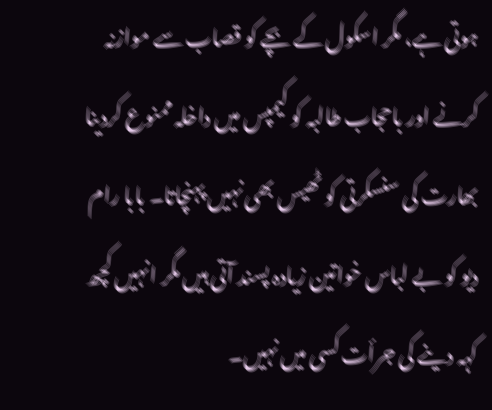ہوتی ہے، مگر اسکول کے بچے کو قصاب سے موازنہ کرنے اور باحجاب طالبہ کو کیمپس میں داخلہ ممنوع کردینا بھارت کی سنسکرتی کو ٹھیس بھی نہیں پہنچاتا۔ بابا رام دیو کو بے لباس خواتین زیادہ پسند آتی ہیں مگر انہیں کچھ کہہ دینے کی جرأت کسی میں نہیں۔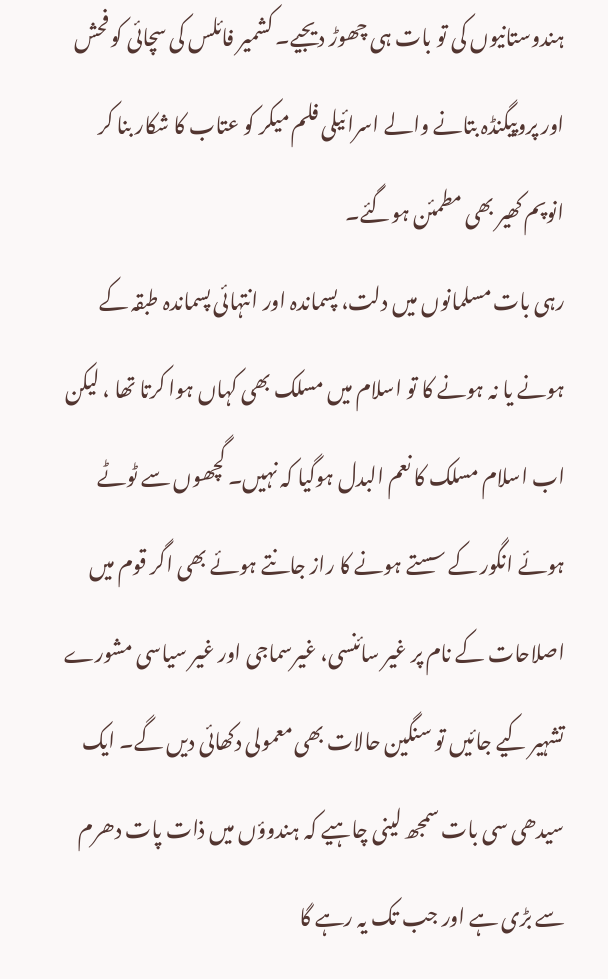ہندوستانیوں کی تو بات ہی چھوڑ دیجیے۔ کشمیر فائلس کی سچائی کو فحش اور پروپیگنڈہ بتانے والے اسرائیلی فلم میکر کو عتاب کا شکار بنا کر انوپم کھیر بھی مطمئن ہوگئے۔
رہی بات مسلمانوں میں دلت، پسماندہ اور انتہائی پسماندہ طبقہ کے ہونے یا نہ ہونے کا تو اسلام میں مسلک بھی کہاں ہوا کرتا تھا ، لیکن اب اسلام مسلک کا نعم البدل ہوگیا کہ نہیں۔ گچھوں سے ٹوٹے ہوئے انگور کے سستے ہونے کا راز جانتے ہوئے بھی اگر قوم میں اصلاحات کے نام پر غیر سائنسی، غیرسماجی اور غیر سیاسی مشورے تشہیر کیے جائیں تو سنگین حالات بھی معمولی دکھائی دیں گے۔ ایک سیدھی سی بات سمجھ لینی چاہیے کہ ہندوؤں میں ذات پات دھرم سے بڑی ہے اور جب تک یہ رہے گا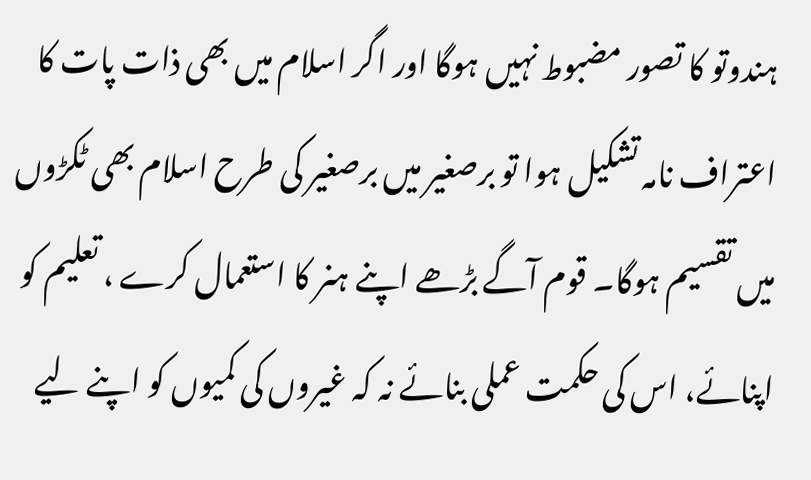ہندوتو کا تصور مضبوط نہیں ہوگا اور اگر اسلام میں بھی ذات پات کا اعتراف نامہ تشکیل ہوا تو برصغیر میں برصغیر کی طرح اسلام بھی ٹکڑوں میں تقسیم ہوگا۔ قوم آگے بڑھے اپنے ہنر کا استعمال کرے ، تعلیم کو اپنائے، اس کی حکمت عملی بنائے نہ کہ غیروں کی کمیوں کو اپنے لیے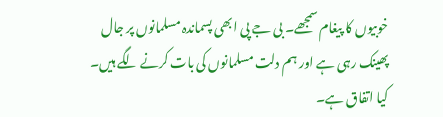خوبیوں کا پیغام سمجھے۔ بی جے پی ابھی پسماندہ مسلمانوں پر جال پھینک رہی ہے اور ہم دلت مسلمانوں کی بات کرنے لگے ہیں۔ کیا اتفاق ہے۔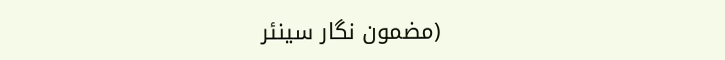(مضمون نگار سینئر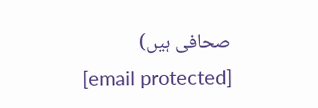صحافی ہیں)
[email protected]